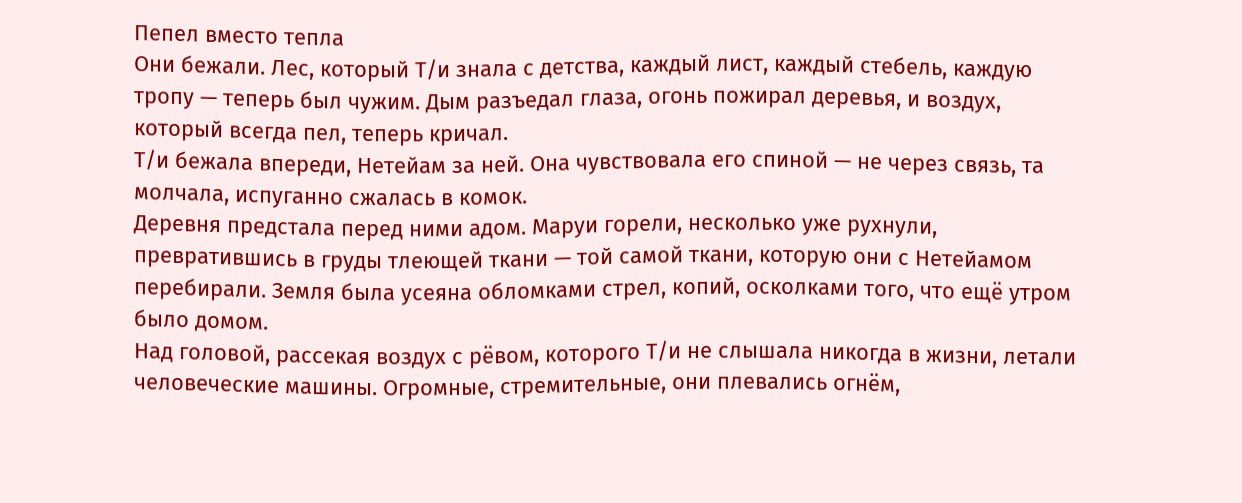Пепел вместо тепла
Они бежали. Лес, который Т/и знала с детства, каждый лист, каждый стебель, каждую тропу — теперь был чужим. Дым разъедал глаза, огонь пожирал деревья, и воздух, который всегда пел, теперь кричал.
Т/и бежала впереди, Нетейам за ней. Она чувствовала его спиной — не через связь, та молчала, испуганно сжалась в комок.
Деревня предстала перед ними адом. Маруи горели, несколько уже рухнули, превратившись в груды тлеющей ткани — той самой ткани, которую они с Нетейамом перебирали. Земля была усеяна обломками стрел, копий, осколками того, что ещё утром было домом.
Над головой, рассекая воздух с рёвом, которого Т/и не слышала никогда в жизни, летали человеческие машины. Огромные, стремительные, они плевались огнём,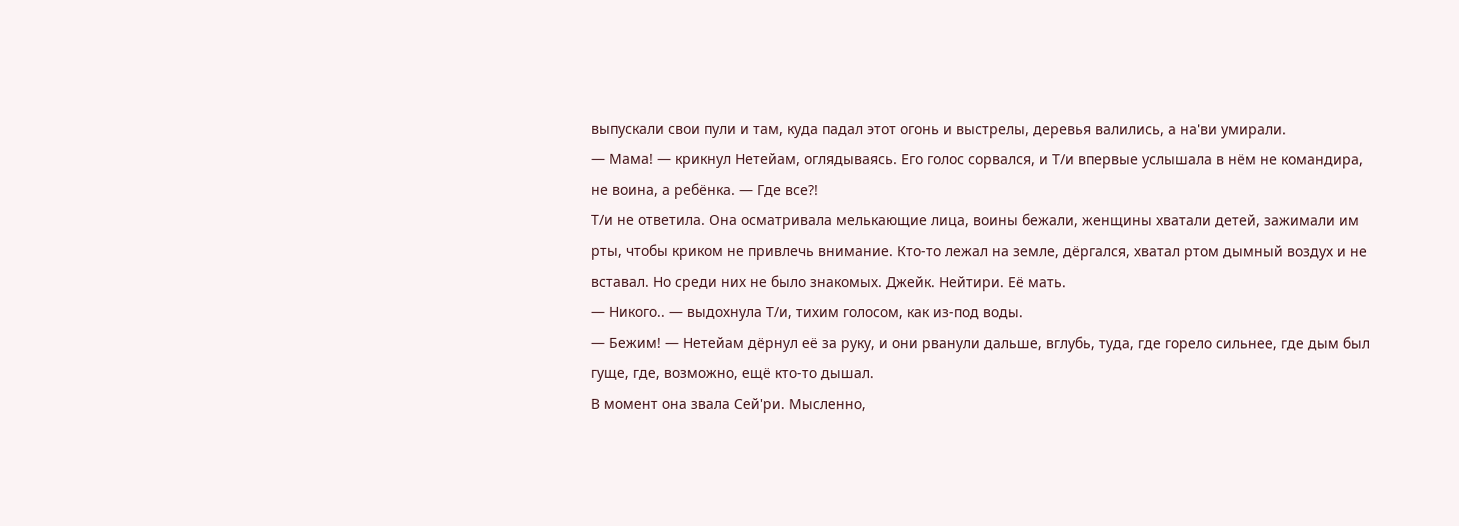выпускали свои пули и там, куда падал этот огонь и выстрелы, деревья валились, а на'ви умирали.
— Мама! — крикнул Нетейам, оглядываясь. Его голос сорвался, и Т/и впервые услышала в нём не командира, не воина, а ребёнка. — Где все?!
Т/и не ответила. Она осматривала мелькающие лица, воины бежали, женщины хватали детей, зажимали им рты, чтобы криком не привлечь внимание. Кто-то лежал на земле, дёргался, хватал ртом дымный воздух и не вставал. Но среди них не было знакомых. Джейк. Нейтири. Её мать.
— Никого.. — выдохнула Т/и, тихим голосом, как из-под воды.
— Бежим! — Нетейам дёрнул её за руку, и они рванули дальше, вглубь, туда, где горело сильнее, где дым был гуще, где, возможно, ещё кто-то дышал.
В момент она звала Сей'ри. Мысленно,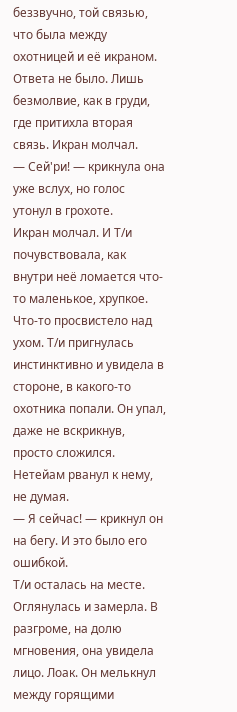беззвучно, той связью, что была между охотницей и её икраном. Ответа не было. Лишь безмолвие, как в груди, где притихла вторая связь. Икран молчал.
— Сей'ри! — крикнула она уже вслух, но голос утонул в грохоте.
Икран молчал. И Т/и почувствовала, как внутри неё ломается что-то маленькое, хрупкое.
Что-то просвистело над ухом. Т/и пригнулась инстинктивно и увидела в стороне, в какого-то охотника попали. Он упал, даже не вскрикнув, просто сложился. Нетейам рванул к нему, не думая.
— Я сейчас! — крикнул он на бегу. И это было его ошибкой.
Т/и осталась на месте. Оглянулась и замерла. В разгроме, на долю мгновения, она увидела лицо. Лоак. Он мелькнул между горящими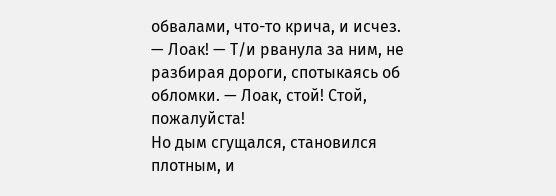обвалами, что-то крича, и исчез.
— Лоак! — Т/и рванула за ним, не разбирая дороги, спотыкаясь об обломки. — Лоак, стой! Стой, пожалуйста!
Но дым сгущался, становился плотным, и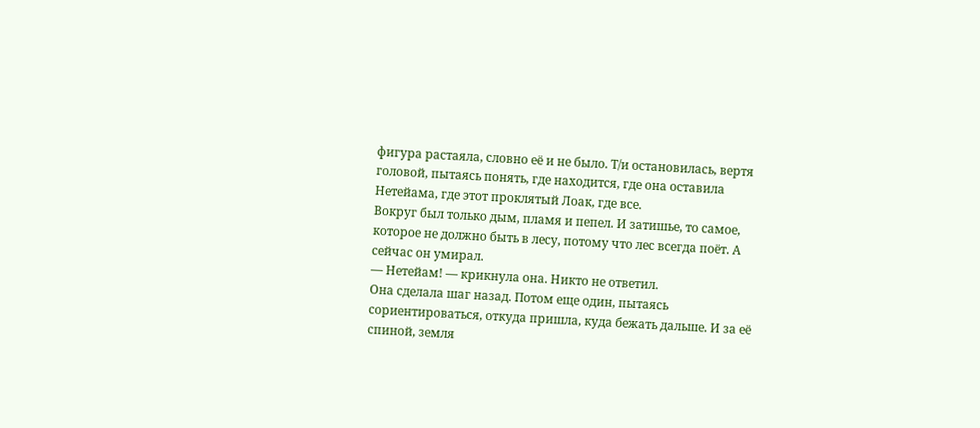фигура растаяла, словно её и не было. Т/и остановилась, вертя головой, пытаясь понять, где находится, где она оставила Нетейама, где этот проклятый Лоак, где все.
Вокруг был только дым, пламя и пепел. И затишье, то самое, которое не должно быть в лесу, потому что лес всегда поёт. А сейчас он умирал.
— Нетейам! — крикнула она. Никто не ответил.
Она сделала шаг назад. Потом еще один, пытаясь сориентироваться, откуда пришла, куда бежать дальше. И за её спиной, земля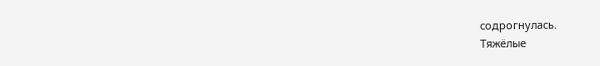содрогнулась.
Тяжёлые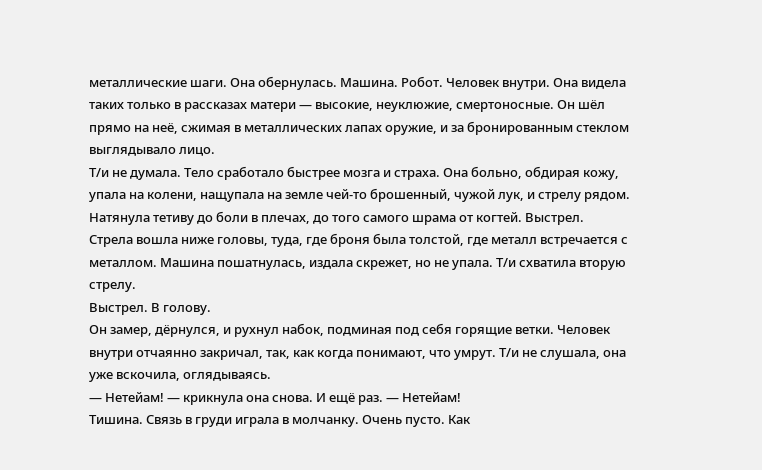металлические шаги. Она обернулась. Машина. Робот. Человек внутри. Она видела таких только в рассказах матери — высокие, неуклюжие, смертоносные. Он шёл прямо на неё, сжимая в металлических лапах оружие, и за бронированным стеклом выглядывало лицо.
Т/и не думала. Тело сработало быстрее мозга и страха. Она больно, обдирая кожу, упала на колени, нащупала на земле чей-то брошенный, чужой лук, и стрелу рядом. Натянула тетиву до боли в плечах, до того самого шрама от когтей. Выстрел.
Стрела вошла ниже головы, туда, где броня была толстой, где металл встречается с металлом. Машина пошатнулась, издала скрежет, но не упала. Т/и схватила вторую стрелу.
Выстрел. В голову.
Он замер, дёрнулся, и рухнул набок, подминая под себя горящие ветки. Человек внутри отчаянно закричал, так, как когда понимают, что умрут. Т/и не слушала, она уже вскочила, оглядываясь.
— Нетейам! — крикнула она снова. И ещё раз. — Нетейам!
Тишина. Связь в груди играла в молчанку. Очень пусто. Как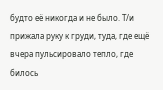будто её никогда и не было. Т/и прижала руку к груди, туда, где ещё вчера пульсировало тепло, где билось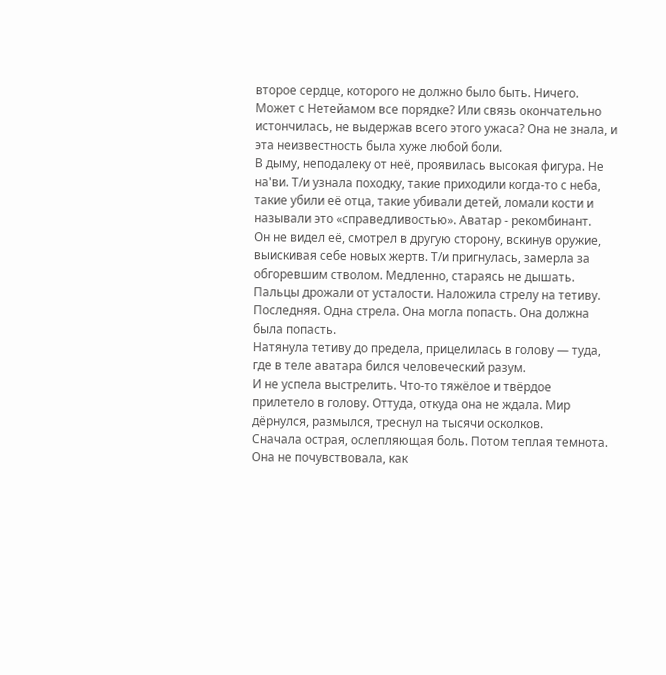второе сердце, которого не должно было быть. Ничего.
Может с Нетейамом все порядке? Или связь окончательно истончилась, не выдержав всего этого ужаса? Она не знала, и эта неизвестность была хуже любой боли.
В дыму, неподалеку от неё, проявилась высокая фигура. Не на'ви. Т/и узнала походку, такие приходили когда-то с неба, такие убили её отца, такие убивали детей, ломали кости и называли это «справедливостью». Аватар - рекомбинант.
Он не видел её, смотрел в другую сторону, вскинув оружие, выискивая себе новых жертв. Т/и пригнулась, замерла за обгоревшим стволом. Медленно, стараясь не дышать. Пальцы дрожали от усталости. Наложила стрелу на тетиву.
Последняя. Одна стрела. Она могла попасть. Она должна была попасть.
Натянула тетиву до предела, прицелилась в голову — туда, где в теле аватара бился человеческий разум.
И не успела выстрелить. Что-то тяжёлое и твёрдое прилетело в голову. Оттуда, откуда она не ждала. Мир дёрнулся, размылся, треснул на тысячи осколков.
Сначала острая, ослепляющая боль. Потом теплая темнота. Она не почувствовала, как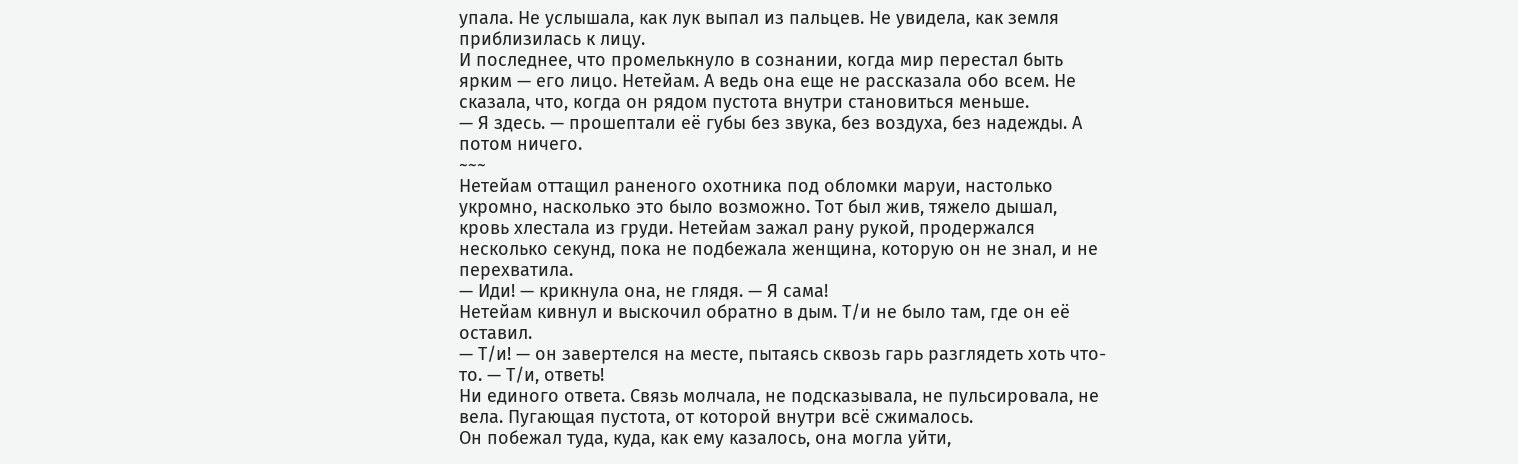упала. Не услышала, как лук выпал из пальцев. Не увидела, как земля приблизилась к лицу.
И последнее, что промелькнуло в сознании, когда мир перестал быть ярким — его лицо. Нетейам. А ведь она еще не рассказала обо всем. Не сказала, что, когда он рядом пустота внутри становиться меньше.
— Я здесь. — прошептали её губы без звука, без воздуха, без надежды. А потом ничего.
~~~
Нетейам оттащил раненого охотника под обломки маруи, настолько укромно, насколько это было возможно. Тот был жив, тяжело дышал, кровь хлестала из груди. Нетейам зажал рану рукой, продержался несколько секунд, пока не подбежала женщина, которую он не знал, и не перехватила.
— Иди! — крикнула она, не глядя. — Я сама!
Нетейам кивнул и выскочил обратно в дым. Т/и не было там, где он её оставил.
— Т/и! — он завертелся на месте, пытаясь сквозь гарь разглядеть хоть что-то. — Т/и, ответь!
Ни единого ответа. Связь молчала, не подсказывала, не пульсировала, не вела. Пугающая пустота, от которой внутри всё сжималось.
Он побежал туда, куда, как ему казалось, она могла уйти,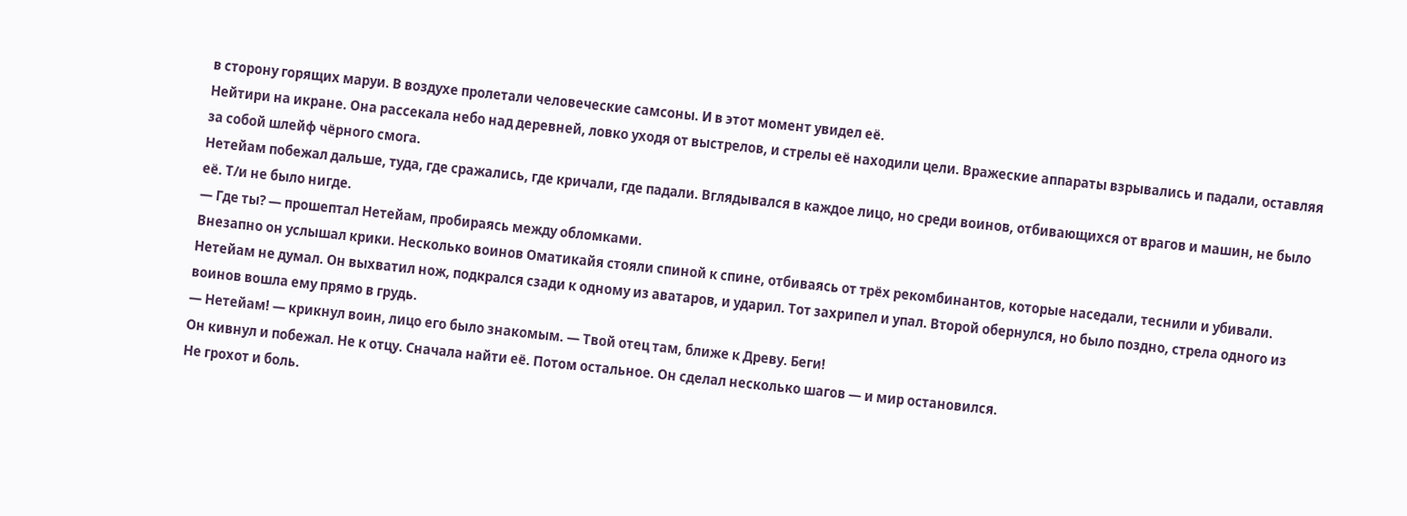в сторону горящих маруи. В воздухе пролетали человеческие самсоны. И в этот момент увидел её.
Нейтири на икране. Она рассекала небо над деревней, ловко уходя от выстрелов, и стрелы её находили цели. Вражеские аппараты взрывались и падали, оставляя за собой шлейф чёрного смога.
Нетейам побежал дальше, туда, где сражались, где кричали, где падали. Вглядывался в каждое лицо, но среди воинов, отбивающихся от врагов и машин, не было её. Т/и не было нигде.
— Где ты? — прошептал Нетейам, пробираясь между обломками.
Внезапно он услышал крики. Несколько воинов Оматикайя стояли спиной к спине, отбиваясь от трёх рекомбинантов, которые наседали, теснили и убивали.
Нетейам не думал. Он выхватил нож, подкрался сзади к одному из аватаров, и ударил. Тот захрипел и упал. Второй обернулся, но было поздно, стрела одного из воинов вошла ему прямо в грудь.
— Нетейам! — крикнул воин, лицо его было знакомым. — Твой отец там, ближе к Древу. Беги!
Он кивнул и побежал. Не к отцу. Сначала найти её. Потом остальное. Он сделал несколько шагов — и мир остановился.
Не грохот и боль.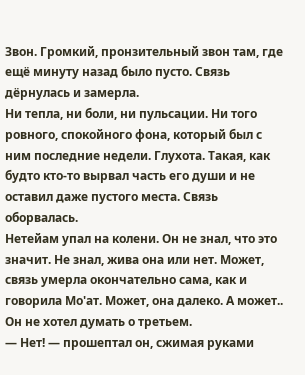Звон. Громкий, пронзительный звон там, где ещё минуту назад было пусто. Связь дёрнулась и замерла.
Ни тепла, ни боли, ни пульсации. Ни того ровного, спокойного фона, который был с ним последние недели. Глухота. Такая, как будто кто-то вырвал часть его души и не оставил даже пустого места. Связь оборвалась.
Нетейам упал на колени. Он не знал, что это значит. Не знал, жива она или нет. Может, связь умерла окончательно сама, как и говорила Мо'ат. Может, она далеко. А может.. Он не хотел думать о третьем.
— Нет! — прошептал он, сжимая руками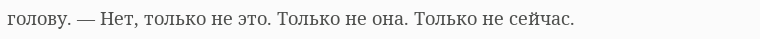голову. — Нет, только не это. Только не она. Только не сейчас.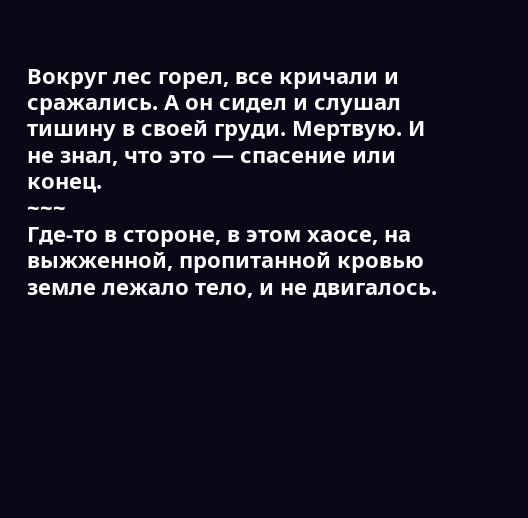Вокруг лес горел, все кричали и сражались. А он сидел и слушал тишину в своей груди. Мертвую. И не знал, что это — спасение или конец.
~~~
Где-то в стороне, в этом хаосе, на выжженной, пропитанной кровью земле лежало тело, и не двигалось.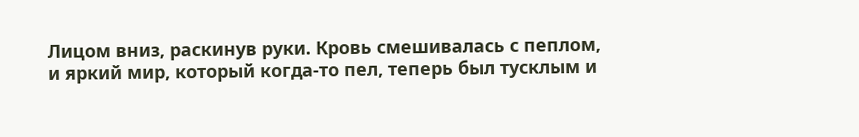Лицом вниз, раскинув руки. Кровь смешивалась с пеплом, и яркий мир, который когда-то пел, теперь был тусклым и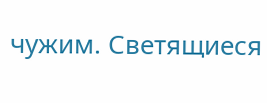чужим. Светящиеся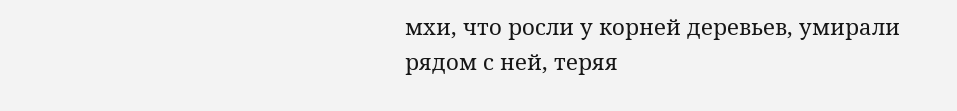мхи, что росли у корней деревьев, умирали рядом с ней, теряя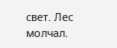свет. Лес молчал.